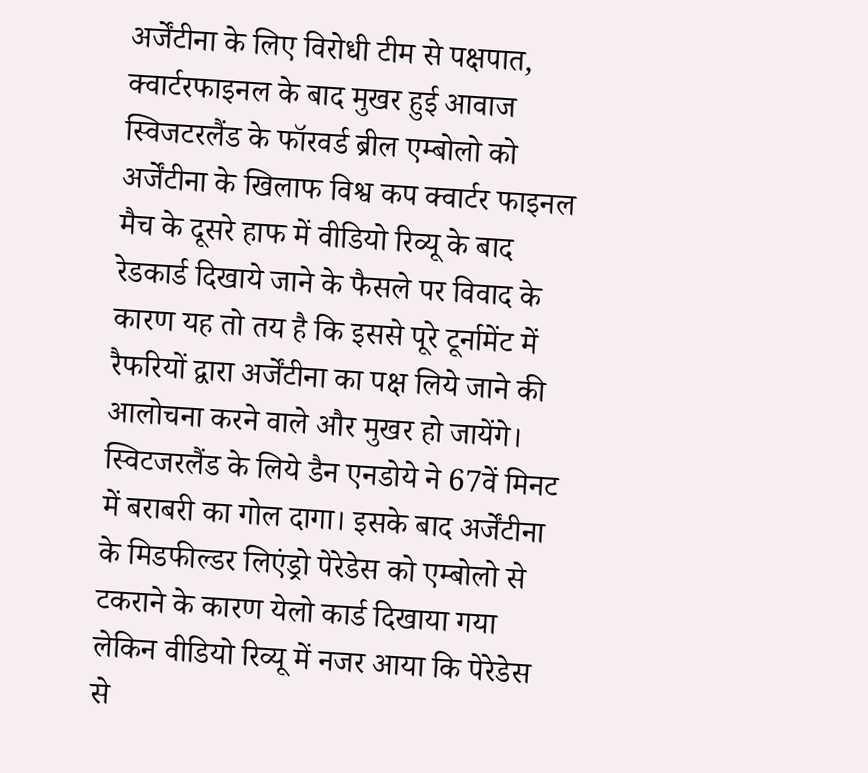अर्जेंटीना के लिए विरोधी टीम से पक्षपात, क्वार्टरफाइनल के बाद मुखर हुई आवाज
स्विजटरलैंड के फॉरवर्ड ब्रील एम्बोलो को अर्जेंटीना के खिलाफ विश्व कप क्वार्टर फाइनल मैच के दूसरे हाफ में वीडियो रिव्यू के बाद रेडकार्ड दिखाये जाने के फैसले पर विवाद के कारण यह तो तय है कि इससे पूरे टूर्नामेंट में रैफरियों द्वारा अर्जेंटीना का पक्ष लिये जाने की आलोचना करने वाले और मुखर हो जायेंगे।
स्विटजरलैंड के लिये डैन एनडोये ने 67वें मिनट में बराबरी का गोल दागा। इसके बाद अर्जेंटीना के मिडफील्डर लिएंड्रो पेरेडेस को एम्बोलो से टकराने के कारण येलो कार्ड दिखाया गया लेकिन वीडियो रिव्यू में नजर आया कि पेरेडेस से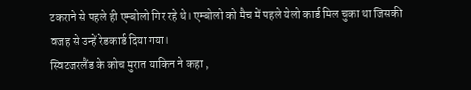टकराने से पहले ही एम्बोलो गिर रहे थे। एम्बोलो को मैच में पहले येलो कार्ड मिल चुका था जिसकी वजह से उन्हें रेडकार्ड दिया गया।
स्विटजरलैंड के कोच मुरात याकिन ने कहा ,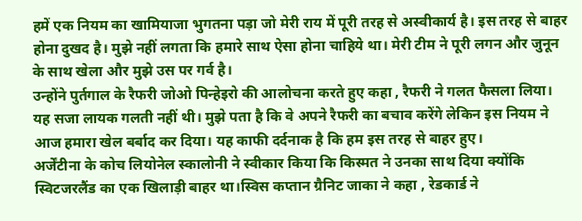हमें एक नियम का खामियाजा भुगतना पड़ा जो मेरी राय में पूरी तरह से अस्वीकार्य है। इस तरह से बाहर होना दुखद है। मुझे नहीं लगता कि हमारे साथ ऐसा होना चाहिये था। मेरी टीम ने पूरी लगन और जुनून के साथ खेला और मुझे उस पर गर्व है।
उन्होंने पुर्तगाल के रैफरी जोओ पिन्हेइरो की आलोचना करते हुए कहा , रैफरी ने गलत फैसला लिया। यह सजा लायक गलती नहीं थी। मुझे पता है कि वे अपने रैफरी का बचाव करेंगे लेकिन इस नियम ने आज हमारा खेल बर्बाद कर दिया। यह काफी दर्दनाक है कि हम इस तरह से बाहर हुए।
अर्जेंटीना के कोच लियोनेल स्कालोनी ने स्वीकार किया कि किस्मत ने उनका साथ दिया क्योंकि स्विटजरलैंड का एक खिलाड़ी बाहर था।स्विस कप्तान ग्रैनिट जाका ने कहा , रेडकार्ड ने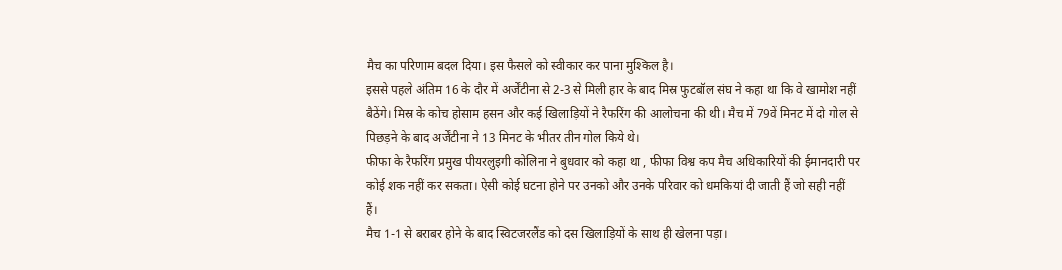मैच का परिणाम बदल दिया। इस फैसले को स्वीकार कर पाना मुश्किल है।
इससे पहले अंतिम 16 के दौर में अर्जेंटीना से 2-3 से मिली हार के बाद मिस्र फुटबॉल संघ ने कहा था कि वे खामोश नहीं बैठेंगे। मिस्र के कोच होसाम हसन और कई खिलाड़ियों ने रैफरिंग की आलोचना की थी। मैच में 79वें मिनट में दो गोल से पिछड़ने के बाद अर्जेंटीना ने 13 मिनट के भीतर तीन गोल किये थे।
फीफा के रैफरिंग प्रमुख पीयरलुइगी कोलिना ने बुधवार को कहा था , फीफा विश्व कप मैच अधिकारियों की ईमानदारी पर कोई शक नहीं कर सकता। ऐसी कोई घटना होने पर उनको और उनके परिवार को धमकियां दी जाती हैं जो सही नहीं हैं।
मैच 1-1 से बराबर होने के बाद स्विटजरलैंड को दस खिलाड़ियों के साथ ही खेलना पड़ा।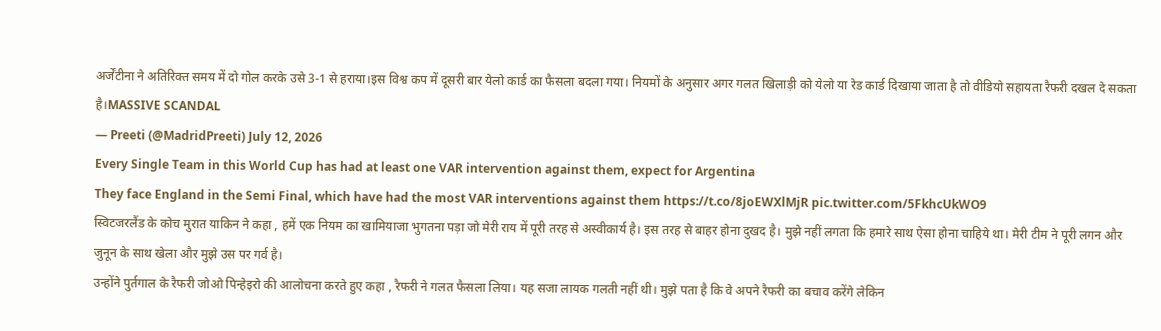अर्जेंटीना ने अतिरिक्त समय में दो गोल करके उसे 3-1 से हराया।इस विश्व कप में दूसरी बार येलो कार्ड का फैसला बदला गया। नियमों के अनुसार अगर गलत खिलाड़ी को येलो या रेड कार्ड दिखाया जाता है तो वीडियो सहायता रैफरी दखल दे सकता है।MASSIVE SCANDAL
— Preeti (@MadridPreeti) July 12, 2026
Every Single Team in this World Cup has had at least one VAR intervention against them, expect for Argentina
They face England in the Semi Final, which have had the most VAR interventions against them https://t.co/8joEWXlMjR pic.twitter.com/5FkhcUkWO9
स्विटजरलैंड के कोच मुरात याकिन ने कहा , हमें एक नियम का खामियाजा भुगतना पड़ा जो मेरी राय में पूरी तरह से अस्वीकार्य है। इस तरह से बाहर होना दुखद है। मुझे नहीं लगता कि हमारे साथ ऐसा होना चाहिये था। मेरी टीम ने पूरी लगन और जुनून के साथ खेला और मुझे उस पर गर्व है।
उन्होंने पुर्तगाल के रैफरी जोओ पिन्हेइरो की आलोचना करते हुए कहा , रैफरी ने गलत फैसला लिया। यह सजा लायक गलती नहीं थी। मुझे पता है कि वे अपने रैफरी का बचाव करेंगे लेकिन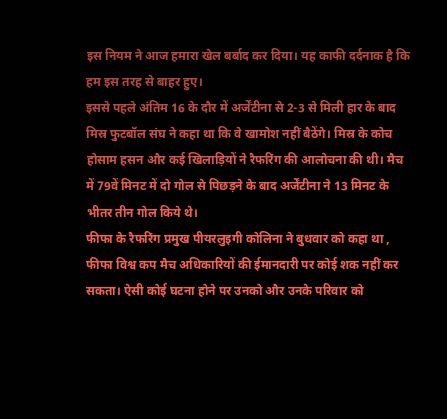इस नियम ने आज हमारा खेल बर्बाद कर दिया। यह काफी दर्दनाक है कि हम इस तरह से बाहर हुए।
इससे पहले अंतिम 16 के दौर में अर्जेंटीना से 2-3 से मिली हार के बाद मिस्र फुटबॉल संघ ने कहा था कि वे खामोश नहीं बैठेंगे। मिस्र के कोच होसाम हसन और कई खिलाड़ियों ने रैफरिंग की आलोचना की थी। मैच में 79वें मिनट में दो गोल से पिछड़ने के बाद अर्जेंटीना ने 13 मिनट के भीतर तीन गोल किये थे।
फीफा के रैफरिंग प्रमुख पीयरलुइगी कोलिना ने बुधवार को कहा था , फीफा विश्व कप मैच अधिकारियों की ईमानदारी पर कोई शक नहीं कर सकता। ऐसी कोई घटना होने पर उनको और उनके परिवार को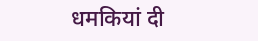धमकियां दी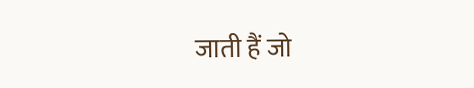जाती हैं जो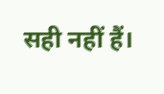सही नहीं हैं।